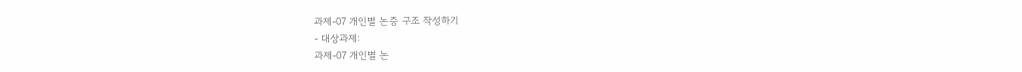과제-07 개인별 논증 구조 작성하기
- 대상과제:
과제-07 개인별 논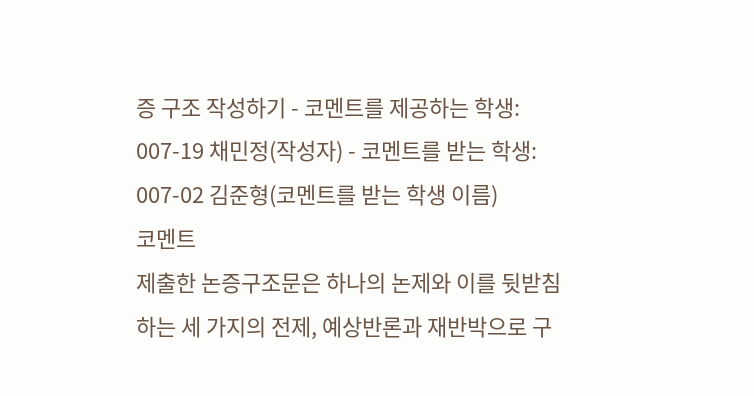증 구조 작성하기 - 코멘트를 제공하는 학생:
007-19 채민정(작성자) - 코멘트를 받는 학생:
007-02 김준형(코멘트를 받는 학생 이름)
코멘트
제출한 논증구조문은 하나의 논제와 이를 뒷받침하는 세 가지의 전제, 예상반론과 재반박으로 구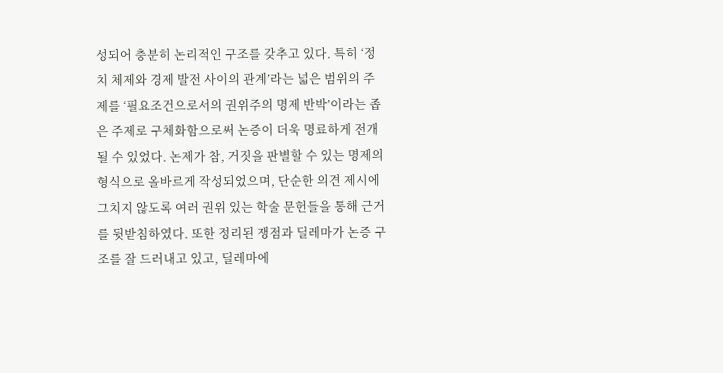성되어 충분히 논리적인 구조를 갖추고 있다. 특히 ‘정치 체제와 경제 발전 사이의 관계’라는 넓은 범위의 주제를 ‘필요조건으로서의 권위주의 명제 반박’이라는 좁은 주제로 구체화함으로써 논증이 더욱 명료하게 전개될 수 있었다. 논제가 참, 거짓을 판별할 수 있는 명제의 형식으로 올바르게 작성되었으며, 단순한 의견 제시에 그치지 않도록 여러 권위 있는 학술 문헌들을 통해 근거를 뒷받침하였다. 또한 정리된 쟁점과 딜레마가 논증 구조를 잘 드러내고 있고, 딜레마에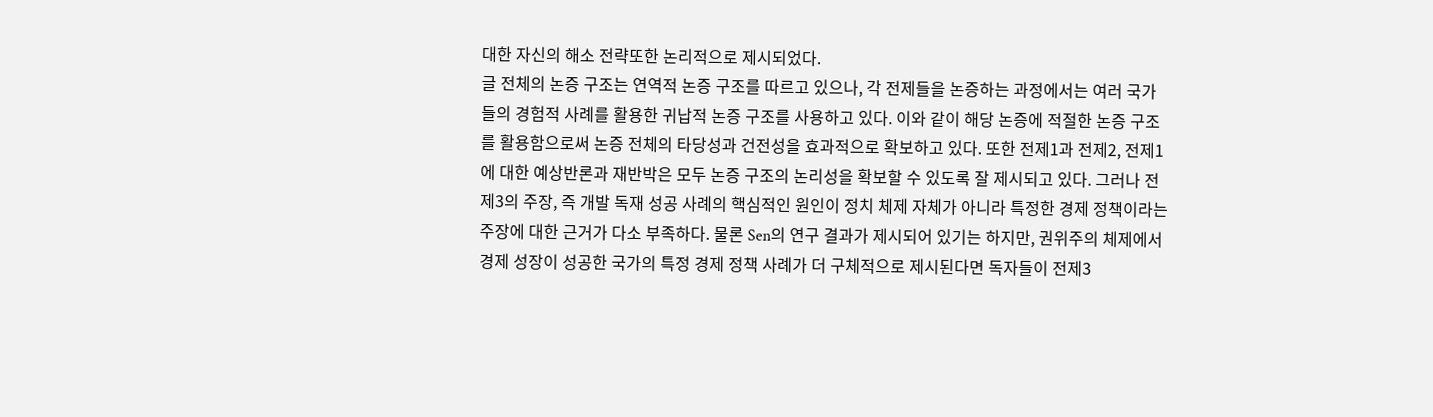대한 자신의 해소 전략또한 논리적으로 제시되었다.
글 전체의 논증 구조는 연역적 논증 구조를 따르고 있으나, 각 전제들을 논증하는 과정에서는 여러 국가들의 경험적 사례를 활용한 귀납적 논증 구조를 사용하고 있다. 이와 같이 해당 논증에 적절한 논증 구조를 활용함으로써 논증 전체의 타당성과 건전성을 효과적으로 확보하고 있다. 또한 전제1과 전제2, 전제1에 대한 예상반론과 재반박은 모두 논증 구조의 논리성을 확보할 수 있도록 잘 제시되고 있다. 그러나 전제3의 주장, 즉 개발 독재 성공 사례의 핵심적인 원인이 정치 체제 자체가 아니라 특정한 경제 정책이라는 주장에 대한 근거가 다소 부족하다. 물론 Sen의 연구 결과가 제시되어 있기는 하지만, 권위주의 체제에서 경제 성장이 성공한 국가의 특정 경제 정책 사례가 더 구체적으로 제시된다면 독자들이 전제3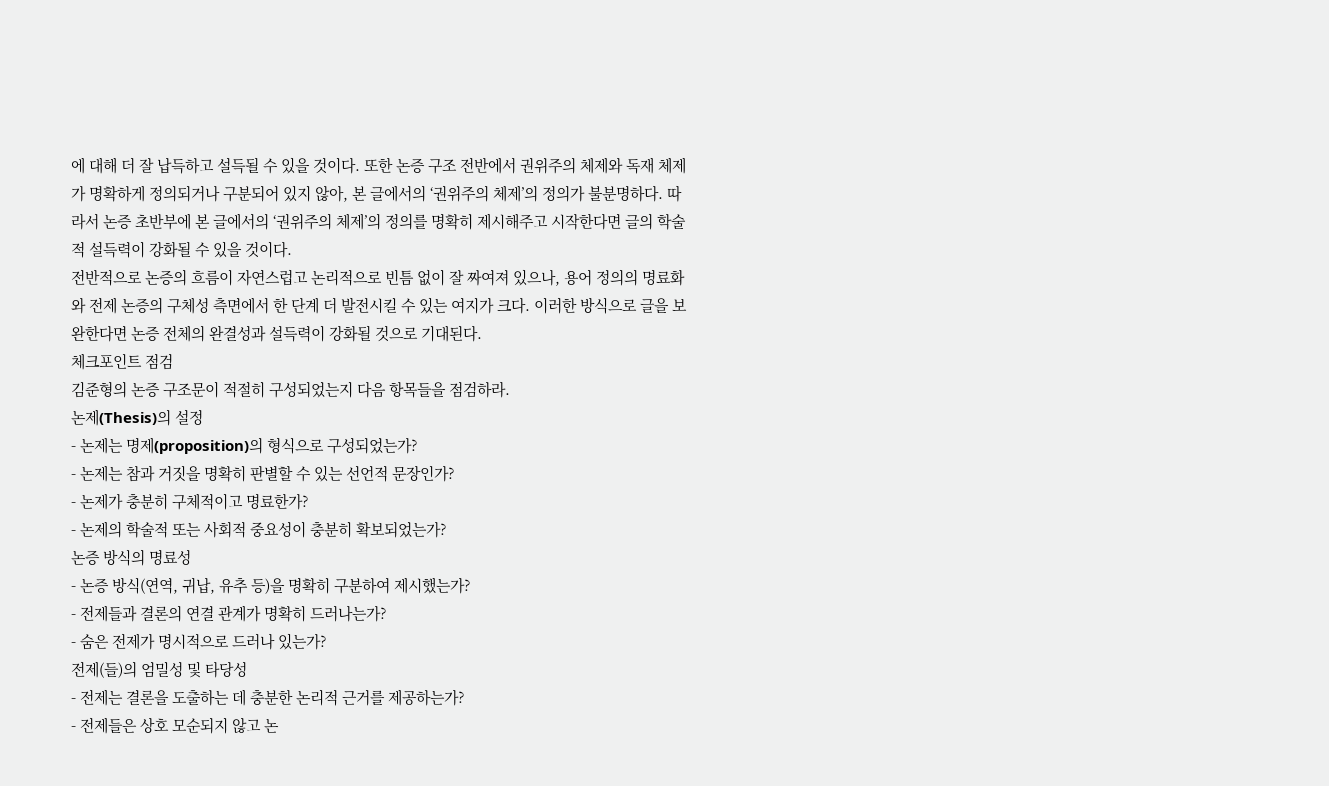에 대해 더 잘 납득하고 설득될 수 있을 것이다. 또한 논증 구조 전반에서 권위주의 체제와 독재 체제가 명확하게 정의되거나 구분되어 있지 않아, 본 글에서의 ‘권위주의 체제’의 정의가 불분명하다. 따라서 논증 초반부에 본 글에서의 ‘권위주의 체제’의 정의를 명확히 제시해주고 시작한다면 글의 학술적 설득력이 강화될 수 있을 것이다.
전반적으로 논증의 흐름이 자연스럽고 논리적으로 빈틈 없이 잘 짜여져 있으나, 용어 정의의 명료화와 전제 논증의 구체성 측면에서 한 단계 더 발전시킬 수 있는 여지가 크다. 이러한 방식으로 글을 보완한다면 논증 전체의 완결성과 설득력이 강화될 것으로 기대된다.
체크포인트 점검
김준형의 논증 구조문이 적절히 구성되었는지 다음 항목들을 점검하라.
논제(Thesis)의 설정
- 논제는 명제(proposition)의 형식으로 구성되었는가?
- 논제는 참과 거짓을 명확히 판별할 수 있는 선언적 문장인가?
- 논제가 충분히 구체적이고 명료한가?
- 논제의 학술적 또는 사회적 중요성이 충분히 확보되었는가?
논증 방식의 명료성
- 논증 방식(연역, 귀납, 유추 등)을 명확히 구분하여 제시했는가?
- 전제들과 결론의 연결 관계가 명확히 드러나는가?
- 숨은 전제가 명시적으로 드러나 있는가?
전제(들)의 엄밀성 및 타당성
- 전제는 결론을 도출하는 데 충분한 논리적 근거를 제공하는가?
- 전제들은 상호 모순되지 않고 논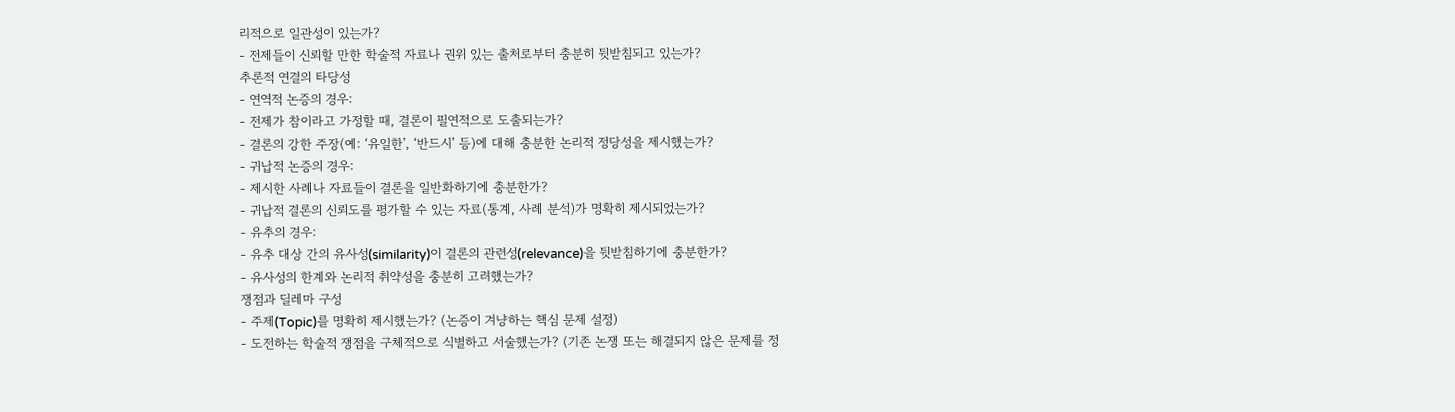리적으로 일관성이 있는가?
- 전제들이 신뢰할 만한 학술적 자료나 권위 있는 출처로부터 충분히 뒷받침되고 있는가?
추론적 연결의 타당성
- 연역적 논증의 경우:
- 전제가 참이라고 가정할 때, 결론이 필연적으로 도출되는가?
- 결론의 강한 주장(예: ‘유일한’, ‘반드시’ 등)에 대해 충분한 논리적 정당성을 제시했는가?
- 귀납적 논증의 경우:
- 제시한 사례나 자료들이 결론을 일반화하기에 충분한가?
- 귀납적 결론의 신뢰도를 평가할 수 있는 자료(통계, 사례 분석)가 명확히 제시되었는가?
- 유추의 경우:
- 유추 대상 간의 유사성(similarity)이 결론의 관련성(relevance)을 뒷받침하기에 충분한가?
- 유사성의 한계와 논리적 취약성을 충분히 고려했는가?
쟁점과 딜레마 구성
- 주제(Topic)를 명확히 제시했는가? (논증이 겨냥하는 핵심 문제 설정)
- 도전하는 학술적 쟁점을 구체적으로 식별하고 서술했는가? (기존 논쟁 또는 해결되지 않은 문제를 정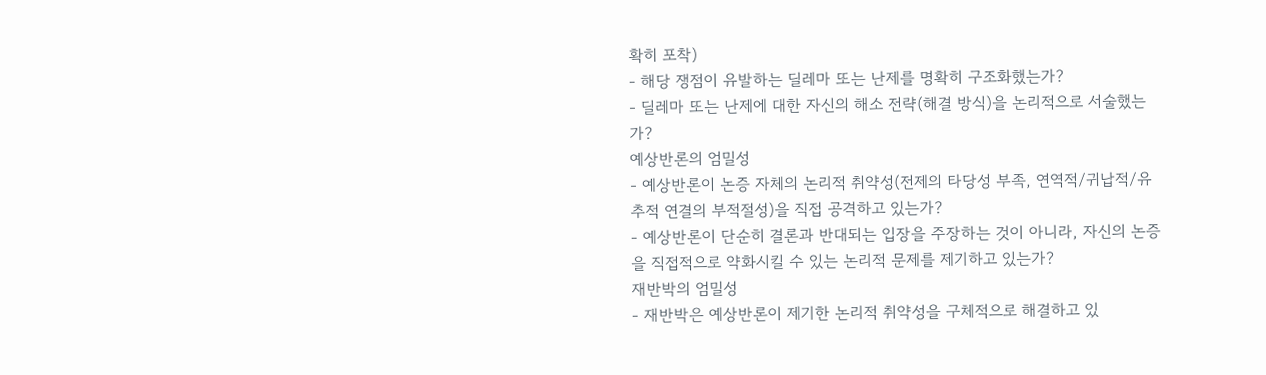확히 포착)
- 해당 쟁점이 유발하는 딜레마 또는 난제를 명확히 구조화했는가?
- 딜레마 또는 난제에 대한 자신의 해소 전략(해결 방식)을 논리적으로 서술했는가?
예상반론의 엄밀성
- 예상반론이 논증 자체의 논리적 취약성(전제의 타당성 부족, 연역적/귀납적/유추적 연결의 부적절성)을 직접 공격하고 있는가?
- 예상반론이 단순히 결론과 반대되는 입장을 주장하는 것이 아니라, 자신의 논증을 직접적으로 약화시킬 수 있는 논리적 문제를 제기하고 있는가?
재반박의 엄밀성
- 재반박은 예상반론이 제기한 논리적 취약성을 구체적으로 해결하고 있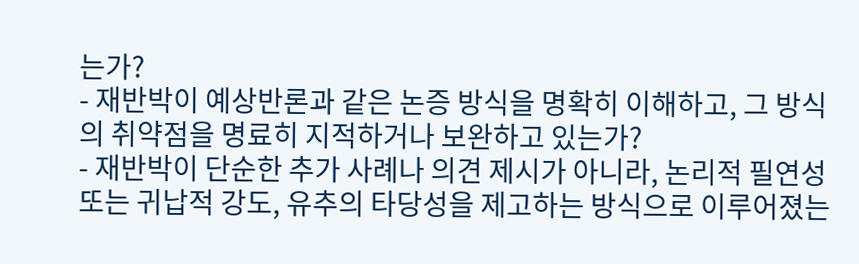는가?
- 재반박이 예상반론과 같은 논증 방식을 명확히 이해하고, 그 방식의 취약점을 명료히 지적하거나 보완하고 있는가?
- 재반박이 단순한 추가 사례나 의견 제시가 아니라, 논리적 필연성 또는 귀납적 강도, 유추의 타당성을 제고하는 방식으로 이루어졌는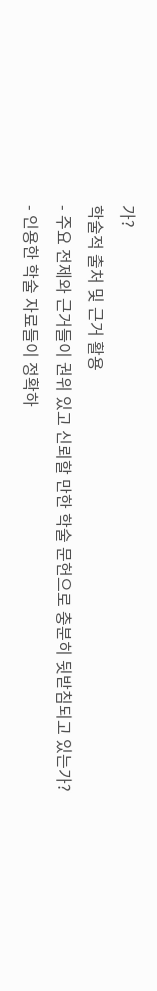가?
학술적 출처 및 근거 활용
- 주요 전제와 근거들이 권위 있고 신뢰할 만한 학술 문헌으로 충분히 뒷받침되고 있는가?
- 인용한 학술 자료들이 정확하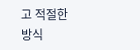고 적절한 방식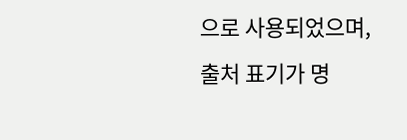으로 사용되었으며, 출처 표기가 명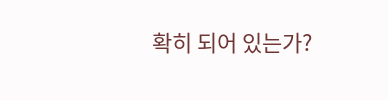확히 되어 있는가?